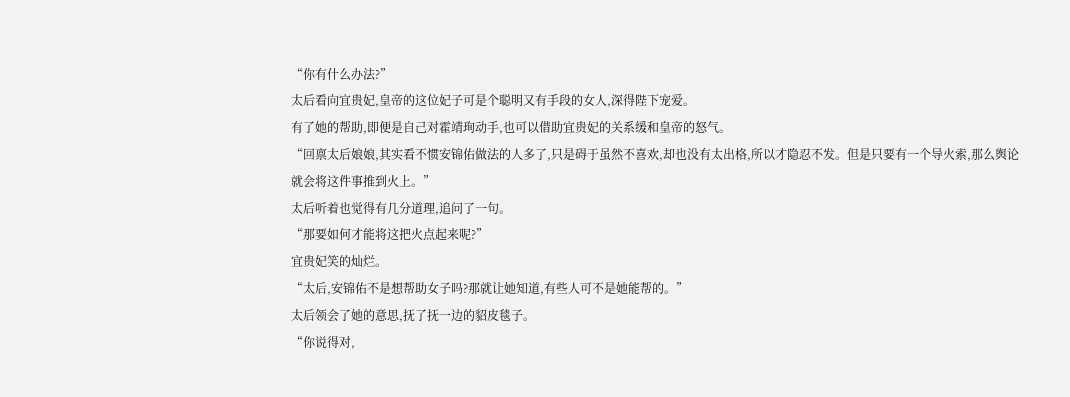“你有什么办法?”
太后看向宜贵妃,皇帝的这位妃子可是个聪明又有手段的女人,深得陛下宠爱。
有了她的帮助,即便是自己对霍靖珣动手,也可以借助宜贵妃的关系缓和皇帝的怒气。
“回禀太后娘娘,其实看不惯安锦佑做法的人多了,只是碍于虽然不喜欢,却也没有太出格,所以才隐忍不发。但是只要有一个导火索,那么舆论就会将这件事推到火上。”
太后听着也觉得有几分道理,追问了一句。
“那要如何才能将这把火点起来呢?”
宜贵妃笑的灿烂。
“太后,安锦佑不是想帮助女子吗?那就让她知道,有些人可不是她能帮的。”
太后领会了她的意思,抚了抚一边的貂皮毯子。
“你说得对,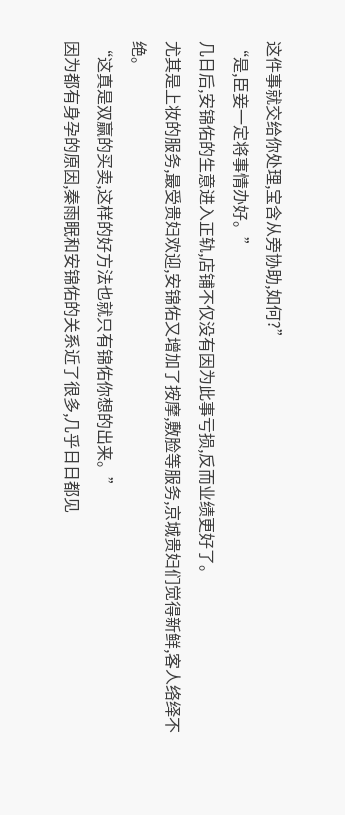这件事就交给你处理,宝含从旁协助,如何?”
“是,臣妾一定将事情办好。”
几日后,安锦佑的生意进入正轨,店铺不仅没有因为此事亏损,反而业绩更好了。
尤其是上妆的服务,最受贵妇欢迎,安锦佑又增加了按摩,敷脸等服务,京城贵妇们觉得新鲜,客人络绎不绝。
“这真是双赢的买卖,这样的好方法也就只有锦佑你想的出来。”
因为都有身孕的原因,秦雨眠和安锦佑的关系近了很多,几乎日日都见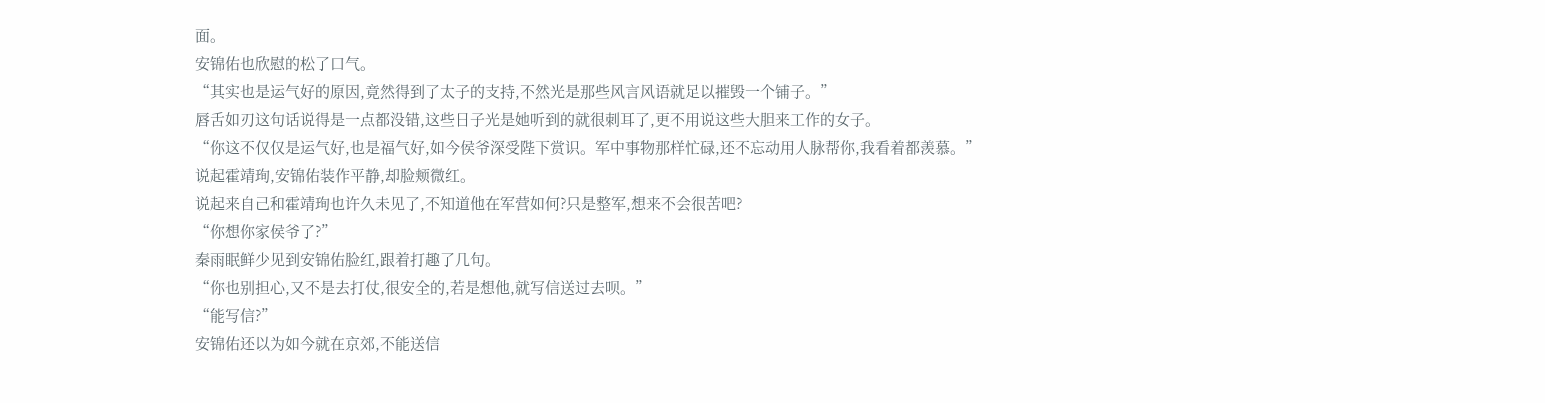面。
安锦佑也欣慰的松了口气。
“其实也是运气好的原因,竟然得到了太子的支持,不然光是那些风言风语就足以摧毁一个铺子。”
唇舌如刃这句话说得是一点都没错,这些日子光是她听到的就很刺耳了,更不用说这些大胆来工作的女子。
“你这不仅仅是运气好,也是福气好,如今侯爷深受陛下赏识。军中事物那样忙碌,还不忘动用人脉帮你,我看着都羡慕。”
说起霍靖珣,安锦佑装作平静,却脸颊微红。
说起来自己和霍靖珣也许久未见了,不知道他在军营如何?只是整军,想来不会很苦吧?
“你想你家侯爷了?”
秦雨眠鲜少见到安锦佑脸红,跟着打趣了几句。
“你也别担心,又不是去打仗,很安全的,若是想他,就写信送过去呗。”
“能写信?”
安锦佑还以为如今就在京郊,不能送信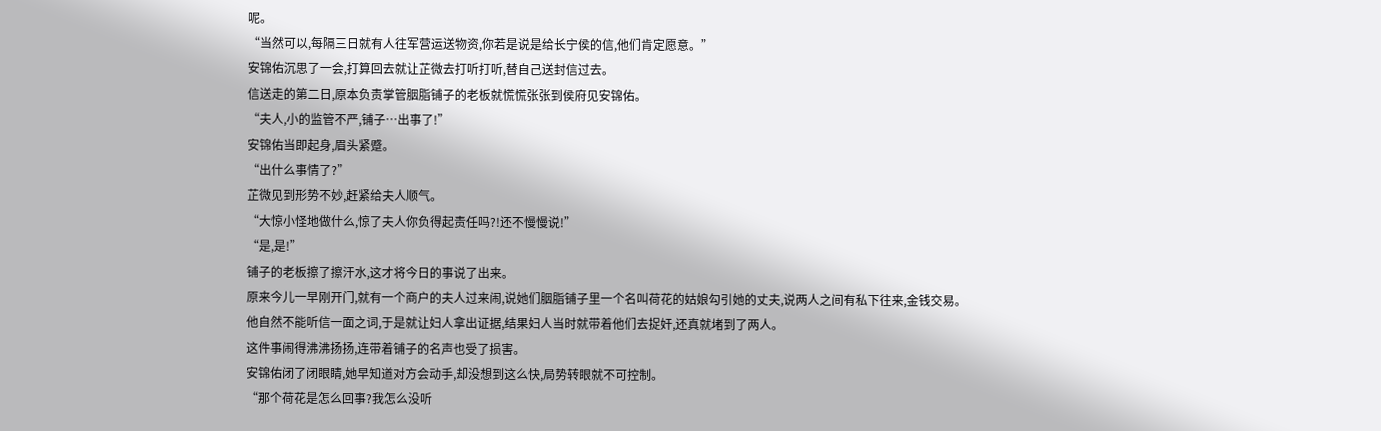呢。
“当然可以,每隔三日就有人往军营运送物资,你若是说是给长宁侯的信,他们肯定愿意。”
安锦佑沉思了一会,打算回去就让芷微去打听打听,替自己送封信过去。
信送走的第二日,原本负责掌管胭脂铺子的老板就慌慌张张到侯府见安锦佑。
“夫人,小的监管不严,铺子…出事了!”
安锦佑当即起身,眉头紧蹙。
“出什么事情了?”
芷微见到形势不妙,赶紧给夫人顺气。
“大惊小怪地做什么,惊了夫人你负得起责任吗?!还不慢慢说!”
“是,是!”
铺子的老板擦了擦汗水,这才将今日的事说了出来。
原来今儿一早刚开门,就有一个商户的夫人过来闹,说她们胭脂铺子里一个名叫荷花的姑娘勾引她的丈夫,说两人之间有私下往来,金钱交易。
他自然不能听信一面之词,于是就让妇人拿出证据,结果妇人当时就带着他们去捉奸,还真就堵到了两人。
这件事闹得沸沸扬扬,连带着铺子的名声也受了损害。
安锦佑闭了闭眼睛,她早知道对方会动手,却没想到这么快,局势转眼就不可控制。
“那个荷花是怎么回事?我怎么没听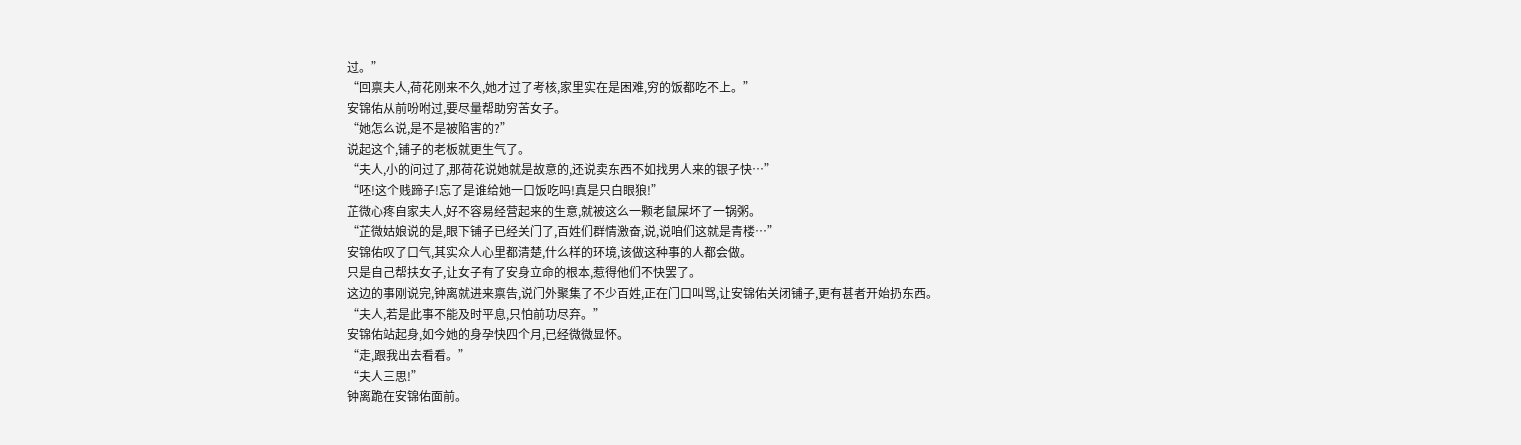过。”
“回禀夫人,荷花刚来不久,她才过了考核,家里实在是困难,穷的饭都吃不上。”
安锦佑从前吩咐过,要尽量帮助穷苦女子。
“她怎么说,是不是被陷害的?”
说起这个,铺子的老板就更生气了。
“夫人,小的问过了,那荷花说她就是故意的,还说卖东西不如找男人来的银子快…”
“呸!这个贱蹄子!忘了是谁给她一口饭吃吗!真是只白眼狼!”
芷微心疼自家夫人,好不容易经营起来的生意,就被这么一颗老鼠屎坏了一锅粥。
“芷微姑娘说的是,眼下铺子已经关门了,百姓们群情激奋,说,说咱们这就是青楼…”
安锦佑叹了口气,其实众人心里都清楚,什么样的环境,该做这种事的人都会做。
只是自己帮扶女子,让女子有了安身立命的根本,惹得他们不快罢了。
这边的事刚说完,钟离就进来禀告,说门外聚集了不少百姓,正在门口叫骂,让安锦佑关闭铺子,更有甚者开始扔东西。
“夫人,若是此事不能及时平息,只怕前功尽弃。”
安锦佑站起身,如今她的身孕快四个月,已经微微显怀。
“走,跟我出去看看。”
“夫人三思!”
钟离跪在安锦佑面前。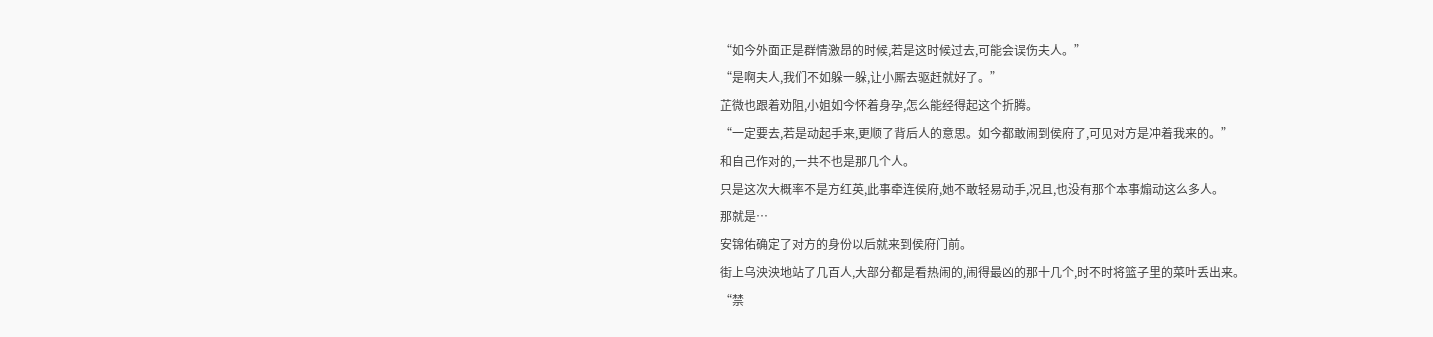“如今外面正是群情激昂的时候,若是这时候过去,可能会误伤夫人。”
“是啊夫人,我们不如躲一躲,让小厮去驱赶就好了。”
芷微也跟着劝阻,小姐如今怀着身孕,怎么能经得起这个折腾。
“一定要去,若是动起手来,更顺了背后人的意思。如今都敢闹到侯府了,可见对方是冲着我来的。”
和自己作对的,一共不也是那几个人。
只是这次大概率不是方红英,此事牵连侯府,她不敢轻易动手,况且,也没有那个本事煽动这么多人。
那就是…
安锦佑确定了对方的身份以后就来到侯府门前。
街上乌泱泱地站了几百人,大部分都是看热闹的,闹得最凶的那十几个,时不时将篮子里的菜叶丢出来。
“禁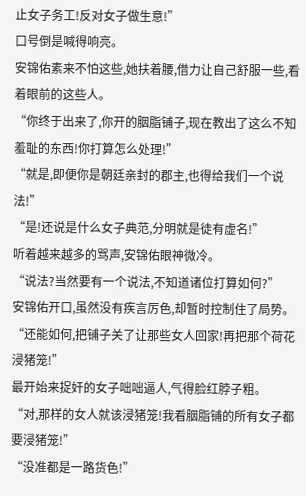止女子务工!反对女子做生意!”
口号倒是喊得响亮。
安锦佑素来不怕这些,她扶着腰,借力让自己舒服一些,看着眼前的这些人。
“你终于出来了,你开的胭脂铺子,现在教出了这么不知羞耻的东西!你打算怎么处理!”
“就是,即便你是朝廷亲封的郡主,也得给我们一个说法!”
“是!还说是什么女子典范,分明就是徒有虚名!”
听着越来越多的骂声,安锦佑眼神微冷。
“说法?当然要有一个说法,不知道诸位打算如何?”
安锦佑开口,虽然没有疾言厉色,却暂时控制住了局势。
“还能如何,把铺子关了让那些女人回家!再把那个荷花浸猪笼!”
最开始来捉奸的女子咄咄逼人,气得脸红脖子粗。
“对,那样的女人就该浸猪笼!我看胭脂铺的所有女子都要浸猪笼!”
“没准都是一路货色!”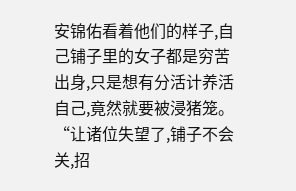安锦佑看着他们的样子,自己铺子里的女子都是穷苦出身,只是想有分活计养活自己,竟然就要被浸猪笼。
“让诸位失望了,铺子不会关,招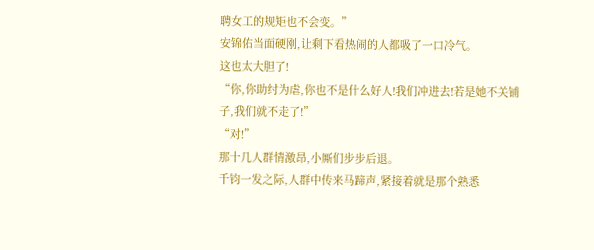聘女工的规矩也不会变。”
安锦佑当面硬刚,让剩下看热闹的人都吸了一口冷气。
这也太大胆了!
“你,你助纣为虐,你也不是什么好人!我们冲进去!若是她不关铺子,我们就不走了!”
“对!”
那十几人群情激昂,小厮们步步后退。
千钧一发之际,人群中传来马蹄声,紧接着就是那个熟悉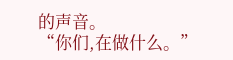的声音。
“你们,在做什么。”